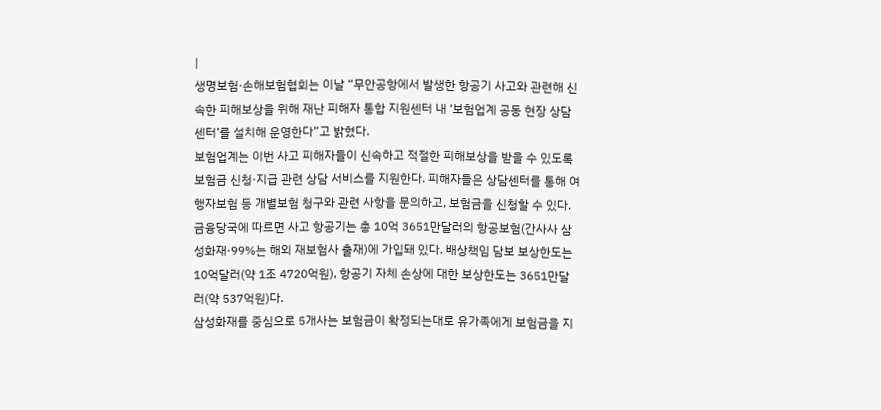|
생명보험·손해보험협회는 이날 “무안공항에서 발생한 항공기 사고와 관련해 신속한 피해보상을 위해 재난 피해자 통합 지원센터 내 ‘보험업계 공동 현장 상담센터’를 설치해 운영한다”고 밝혔다.
보험업계는 이번 사고 피해자들이 신속하고 적절한 피해보상을 받을 수 있도록 보험금 신청·지급 관련 상담 서비스를 지원한다. 피해자들은 상담센터를 통해 여행자보험 등 개별보험 청구와 관련 사항을 문의하고, 보험금을 신청할 수 있다.
금융당국에 따르면 사고 항공기는 총 10억 3651만달러의 항공보험(간사사 삼성화재·99%는 해외 재보험사 출재)에 가입돼 있다. 배상책임 담보 보상한도는 10억달러(약 1조 4720억원), 항공기 자체 손상에 대한 보상한도는 3651만달러(약 537억원)다.
삼성화재를 중심으로 5개사는 보험금이 확정되는대로 유가족에게 보험금을 지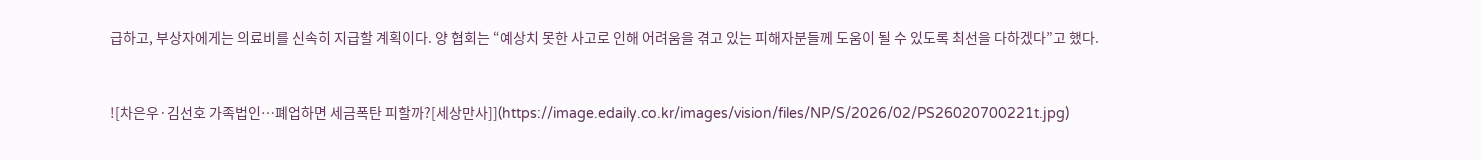급하고, 부상자에게는 의료비를 신속히 지급할 계획이다. 양 협회는 “예상치 못한 사고로 인해 어려움을 겪고 있는 피해자분들께 도움이 될 수 있도록 최선을 다하겠다”고 했다.


![차은우·김선호 가족법인…폐업하면 세금폭탄 피할까?[세상만사]](https://image.edaily.co.kr/images/vision/files/NP/S/2026/02/PS26020700221t.jpg)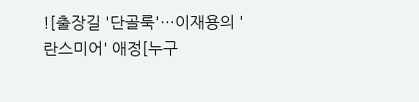![출장길 '단골룩'…이재용의 '란스미어' 애정[누구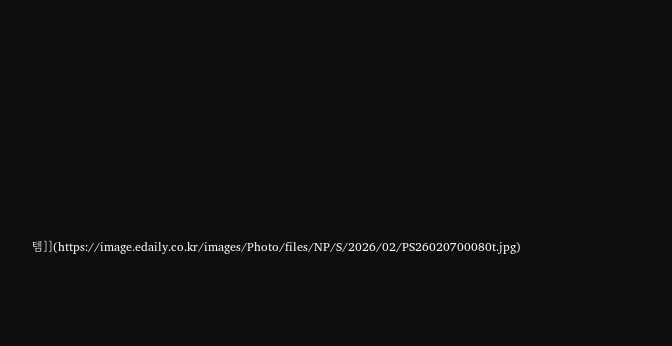템]](https://image.edaily.co.kr/images/Photo/files/NP/S/2026/02/PS26020700080t.jpg)